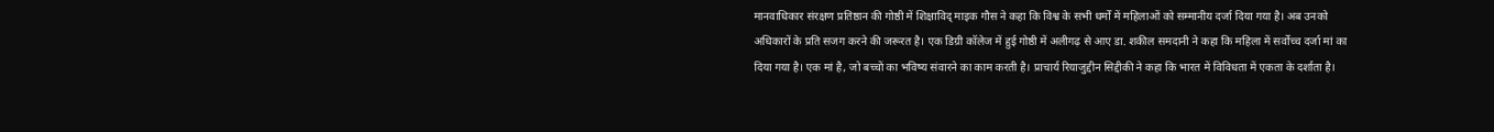मानवाधिकार संरक्षण प्रतिष्ठान की गोष्ठी में शिक्षाविद् माइक गौस ने कहा कि विश्व के सभी धर्मों में महिलाओं को सम्मानीय दर्जा दिया गया है। अब उनको अधिकारों के प्रति सजग करने की जरूरत है। एक डिग्री कॉलेज में हुई गोष्ठी में अलीगढ़ से आए डा. शकील समदानी ने कहा कि महिला में सर्वोच्च दर्जा मां का दिया गया है। एक मां है, जो बच्चों का भविष्य संवारने का काम करती है। प्राचार्य रियाजुद्दीन सिद्दीकी ने कहा कि भारत में विविधता में एकता के दर्शाता है।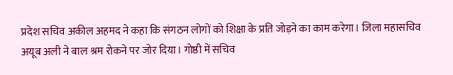प्रदेश सचिव अकील अहमद ने कहा कि संगठन लोगों को शिक्षा के प्रति जोड़ने का काम करेगा। जिला महासचिव अयूब अली ने बाल श्रम रोकने पर जोर दिया। गोष्ठी में सचिव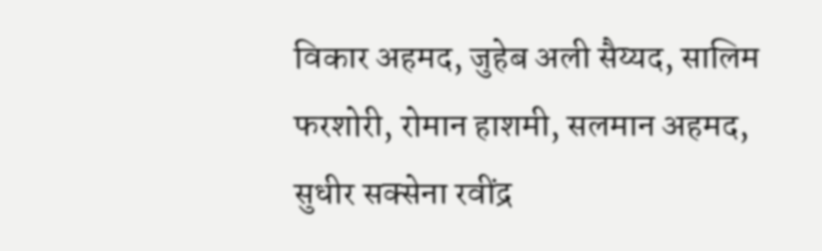विकार अहमद, जुहेब अली सैय्यद, सालिम फरशोरी, रोमान हाशमी, सलमान अहमद, सुधीर सक्सेना रवींद्र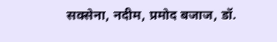सक्सेना, नदीम, प्रमोद बजाज, डॉ.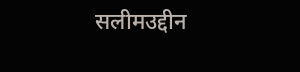सलीमउद्दीन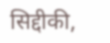सिद्दीकी,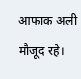आफाक अली मौजूद रहे।